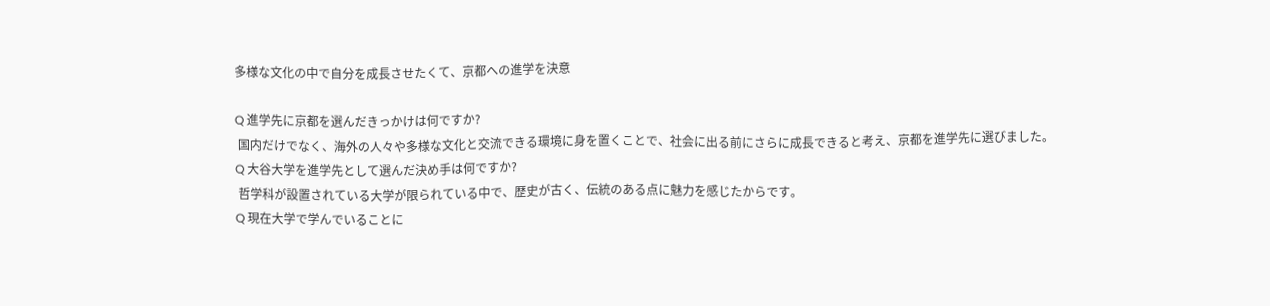多様な文化の中で自分を成長させたくて、京都への進学を決意

Q 進学先に京都を選んだきっかけは何ですか?
 国内だけでなく、海外の人々や多様な文化と交流できる環境に身を置くことで、社会に出る前にさらに成長できると考え、京都を進学先に選びました。
Q 大谷大学を進学先として選んだ決め手は何ですか?
 哲学科が設置されている大学が限られている中で、歴史が古く、伝統のある点に魅力を感じたからです。
Q 現在大学で学んでいることに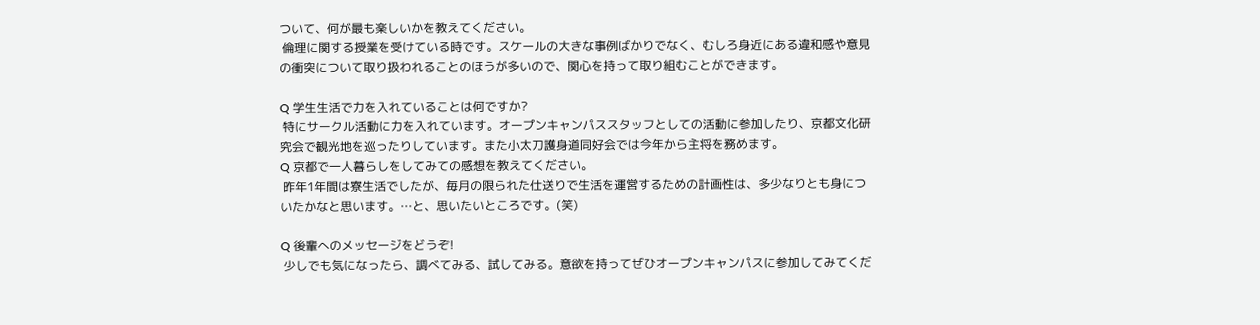ついて、何が最も楽しいかを教えてください。
 倫理に関する授業を受けている時です。スケールの大きな事例ばかりでなく、むしろ身近にある違和感や意見の衝突について取り扱われることのほうが多いので、関心を持って取り組むことができます。

Q 学生生活で力を入れていることは何ですか?
 特にサークル活動に力を入れています。オープンキャンパススタッフとしての活動に参加したり、京都文化研究会で観光地を巡ったりしています。また小太刀護身道同好会では今年から主将を務めます。
Q 京都で一人暮らしをしてみての感想を教えてください。
 昨年1年間は寮生活でしたが、毎月の限られた仕送りで生活を運営するための計画性は、多少なりとも身についたかなと思います。…と、思いたいところです。(笑)

Q 後輩へのメッセージをどうぞ!
 少しでも気になったら、調べてみる、試してみる。意欲を持ってぜひオープンキャンパスに参加してみてくだ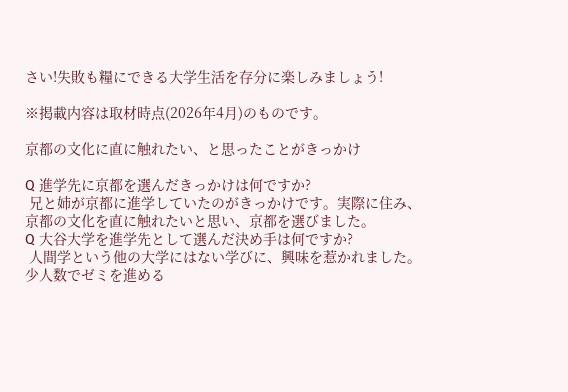さい!失敗も糧にできる大学生活を存分に楽しみましょう!

※掲載内容は取材時点(2026年4月)のものです。

京都の文化に直に触れたい、と思ったことがきっかけ

Q 進学先に京都を選んだきっかけは何ですか?
 兄と姉が京都に進学していたのがきっかけです。実際に住み、京都の文化を直に触れたいと思い、京都を選びました。
Q 大谷大学を進学先として選んだ決め手は何ですか?
 人間学という他の大学にはない学びに、興味を惹かれました。少人数でゼミを進める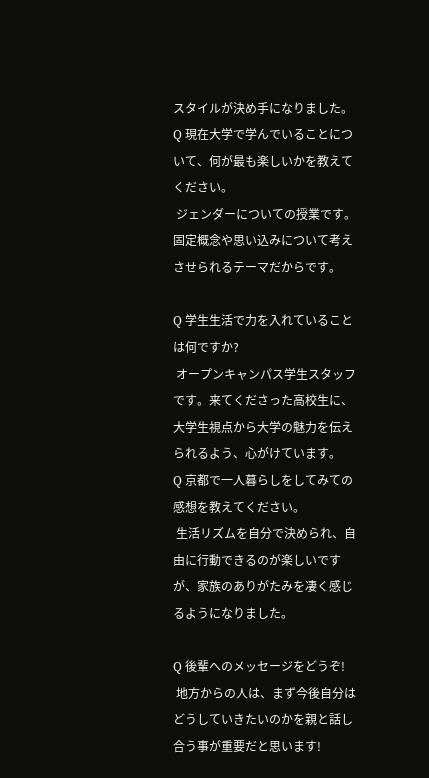スタイルが決め手になりました。
Q 現在大学で学んでいることについて、何が最も楽しいかを教えてください。
 ジェンダーについての授業です。固定概念や思い込みについて考えさせられるテーマだからです。

Q 学生生活で力を入れていることは何ですか?
 オープンキャンパス学生スタッフです。来てくださった高校生に、大学生視点から大学の魅力を伝えられるよう、心がけています。
Q 京都で一人暮らしをしてみての感想を教えてください。
 生活リズムを自分で決められ、自由に行動できるのが楽しいですが、家族のありがたみを凄く感じるようになりました。

Q 後輩へのメッセージをどうぞ!
 地方からの人は、まず今後自分はどうしていきたいのかを親と話し合う事が重要だと思います!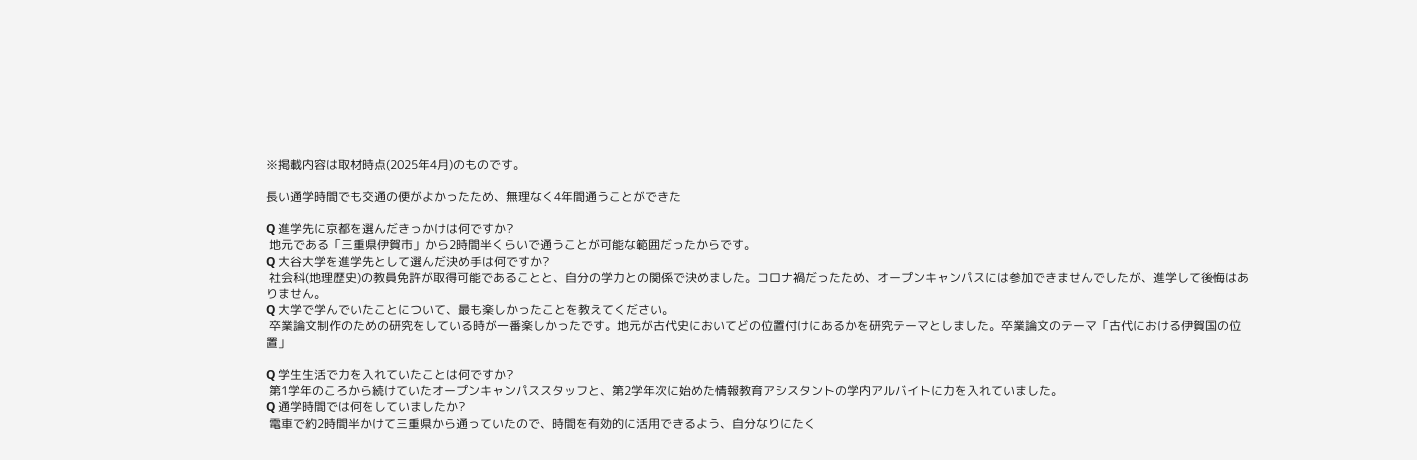※掲載内容は取材時点(2025年4月)のものです。

長い通学時間でも交通の便がよかったため、無理なく4年間通うことができた

Q 進学先に京都を選んだきっかけは何ですか?
 地元である「三重県伊賀市」から2時間半くらいで通うことが可能な範囲だったからです。
Q 大谷大学を進学先として選んだ決め手は何ですか?
 社会科(地理歴史)の教員免許が取得可能であることと、自分の学力との関係で決めました。コロナ禍だったため、オープンキャンパスには参加できませんでしたが、進学して後悔はありません。
Q 大学で学んでいたことについて、最も楽しかったことを教えてください。
 卒業論文制作のための研究をしている時が一番楽しかったです。地元が古代史においてどの位置付けにあるかを研究テーマとしました。卒業論文のテーマ「古代における伊賀国の位置」

Q 学生生活で力を入れていたことは何ですか?
 第1学年のころから続けていたオープンキャンパススタッフと、第2学年次に始めた情報教育アシスタントの学内アルバイトに力を入れていました。
Q 通学時間では何をしていましたか?
 電車で約2時間半かけて三重県から通っていたので、時間を有効的に活用できるよう、自分なりにたく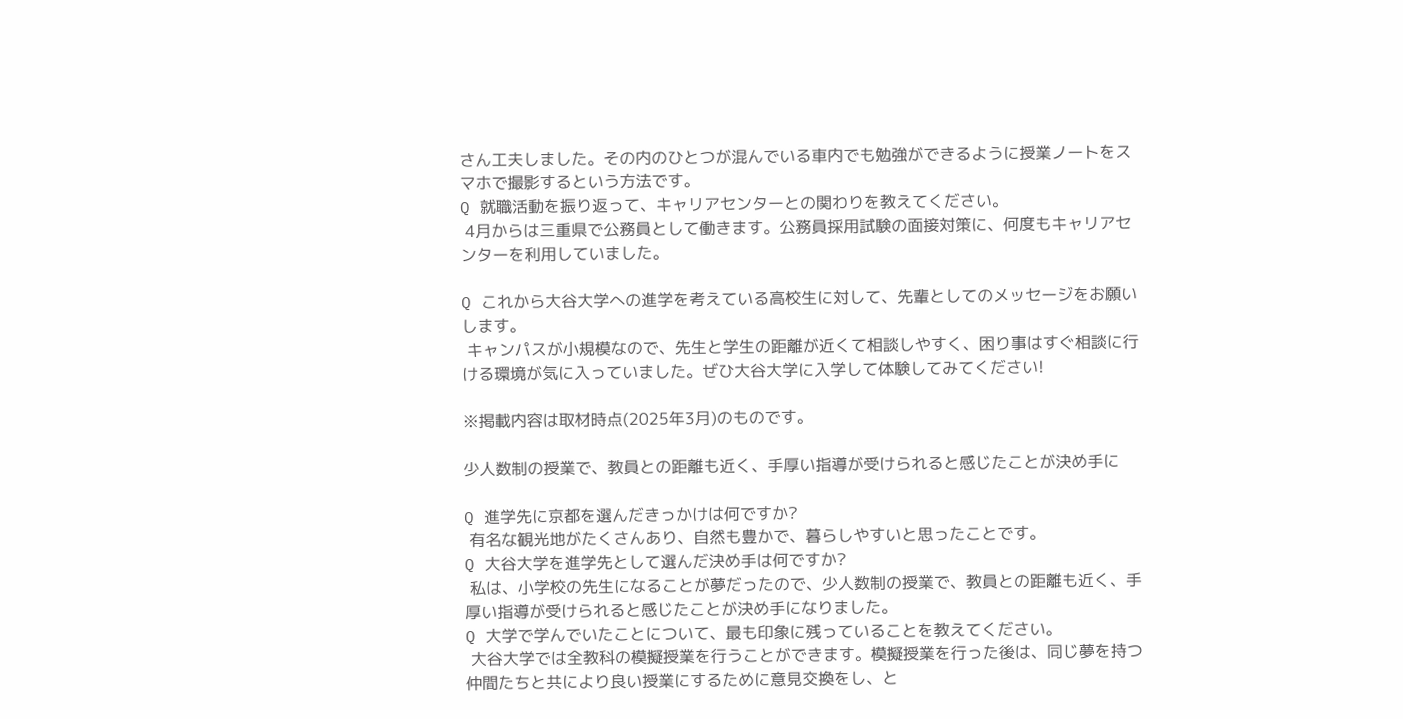さん工夫しました。その内のひとつが混んでいる車内でも勉強ができるように授業ノートをスマホで撮影するという方法です。
Q 就職活動を振り返って、キャリアセンターとの関わりを教えてください。
 4月からは三重県で公務員として働きます。公務員採用試験の面接対策に、何度もキャリアセンターを利用していました。

Q これから大谷大学への進学を考えている高校生に対して、先輩としてのメッセージをお願いします。
 キャンパスが小規模なので、先生と学生の距離が近くて相談しやすく、困り事はすぐ相談に行ける環境が気に入っていました。ぜひ大谷大学に入学して体験してみてください!

※掲載内容は取材時点(2025年3月)のものです。

少人数制の授業で、教員との距離も近く、手厚い指導が受けられると感じたことが決め手に

Q 進学先に京都を選んだきっかけは何ですか?
 有名な観光地がたくさんあり、自然も豊かで、暮らしやすいと思ったことです。
Q 大谷大学を進学先として選んだ決め手は何ですか?
 私は、小学校の先生になることが夢だったので、少人数制の授業で、教員との距離も近く、手厚い指導が受けられると感じたことが決め手になりました。
Q 大学で学んでいたことについて、最も印象に残っていることを教えてください。
 大谷大学では全教科の模擬授業を行うことができます。模擬授業を行った後は、同じ夢を持つ仲間たちと共により良い授業にするために意見交換をし、と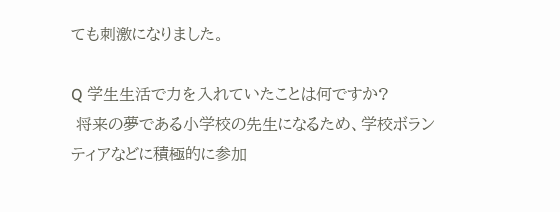ても刺激になりました。

Q 学生生活で力を入れていたことは何ですか?
 将来の夢である小学校の先生になるため、学校ボランティアなどに積極的に参加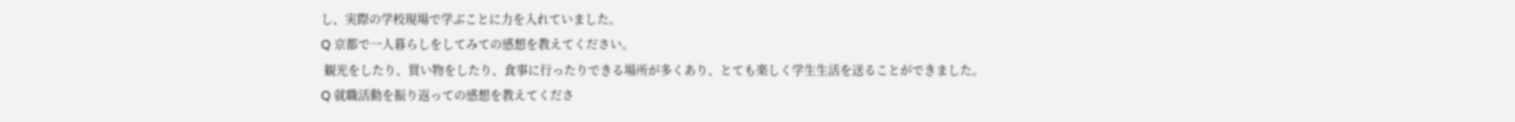し、実際の学校現場で学ぶことに力を入れていました。
Q 京都で一人暮らしをしてみての感想を教えてください。
 観光をしたり、買い物をしたり、食事に行ったりできる場所が多くあり、とても楽しく学生生活を送ることができました。
Q 就職活動を振り返っての感想を教えてくださ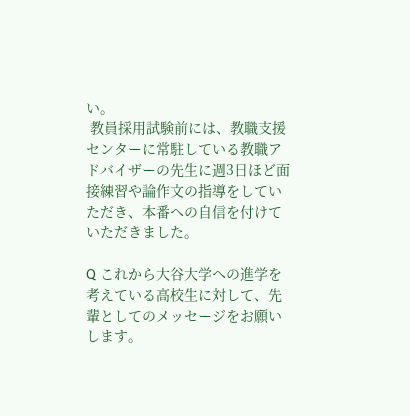い。
 教員採用試験前には、教職支援センターに常駐している教職アドバイザーの先生に週3日ほど面接練習や論作文の指導をしていただき、本番への自信を付けていただきました。

Q これから大谷大学への進学を考えている高校生に対して、先輩としてのメッセージをお願いします。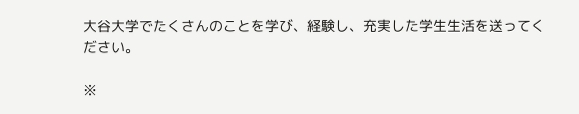大谷大学でたくさんのことを学び、経験し、充実した学生生活を送ってください。

※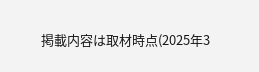掲載内容は取材時点(2025年3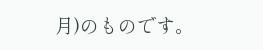月)のものです。